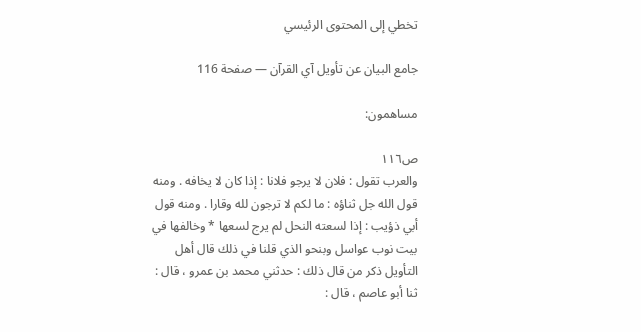تخطي إلى المحتوى الرئيسي

جامع البيان عن تأويل آي القرآن — صفحة 116

مساهمون:

ص١١٦
والعرب تقول : فلان لا يرجو فلانا : إذا كان لا يخافه . ومنه قول الله جل ثناؤه : ما لكم لا ترجون لله وقارا . ومنه قول أبي ذؤيب : إذا لسعته النحل لم يرج لسعها * وخالفها في بيت نوب عواسل وبنحو الذي قلنا في ذلك قال أهل التأويل ذكر من قال ذلك : حدثني محمد بن عمرو ، قال : ثنا أبو عاصم ، قال :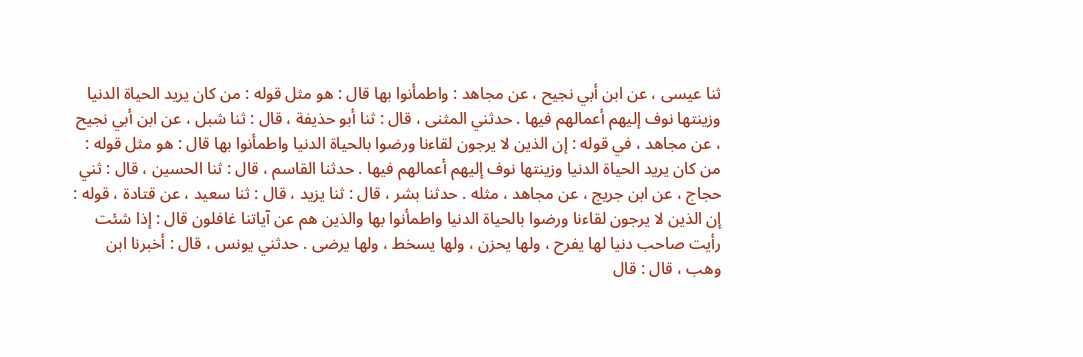ثنا عيسى ، عن ابن أبي نجيح ، عن مجاهد : واطمأنوا بها قال : هو مثل قوله : من كان يريد الحياة الدنيا وزينتها نوف إليهم أعمالهم فيها . حدثني المثنى ، قال : ثنا أبو حذيفة ، قال : ثنا شبل ، عن ابن أبي نجيح ، عن مجاهد ، في قوله : إن الذين لا يرجون لقاءنا ورضوا بالحياة الدنيا واطمأنوا بها قال : هو مثل قوله : من كان يريد الحياة الدنيا وزينتها نوف إليهم أعمالهم فيها . حدثنا القاسم ، قال : ثنا الحسين ، قال : ثني حجاج ، عن ابن جريج ، عن مجاهد ، مثله . حدثنا بشر ، قال : ثنا يزيد ، قال : ثنا سعيد ، عن قتادة ، قوله : إن الذين لا يرجون لقاءنا ورضوا بالحياة الدنيا واطمأنوا بها والذين هم عن آياتنا غافلون قال : إذا شئت رأيت صاحب دنيا لها يفرح ، ولها يحزن ، ولها يسخط ، ولها يرضى . حدثني يونس ، قال : أخبرنا ابن وهب ، قال : قال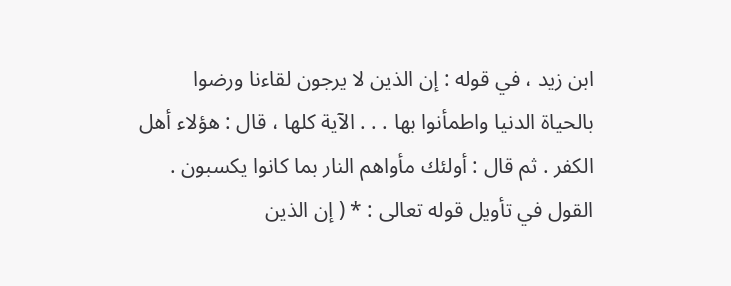ابن زيد ، في قوله : إن الذين لا يرجون لقاءنا ورضوا بالحياة الدنيا واطمأنوا بها . . . الآية كلها ، قال : هؤلاء أهل الكفر . ثم قال : أولئك مأواهم النار بما كانوا يكسبون . القول في تأويل قوله تعالى : * ( إن الذين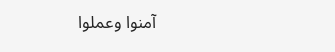آمنوا وعملوا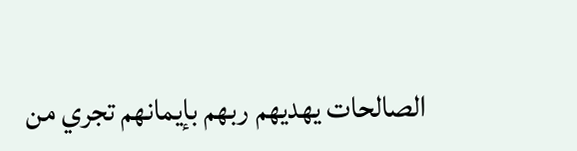الصالحات يهديهم ربهم بإيمانهم تجري من